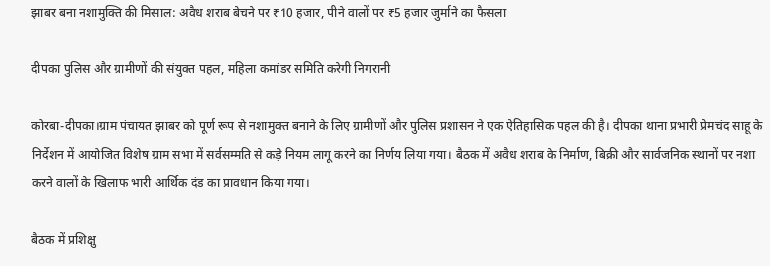झाबर बना नशामुक्ति की मिसाल: अवैध शराब बेचने पर ₹10 हजार, पीने वालों पर ₹5 हजार जुर्माने का फैसला

दीपका पुलिस और ग्रामीणों की संयुक्त पहल, महिला कमांडर समिति करेगी निगरानी

कोरबा-दीपका।ग्राम पंचायत झाबर को पूर्ण रूप से नशामुक्त बनाने के लिए ग्रामीणों और पुलिस प्रशासन ने एक ऐतिहासिक पहल की है। दीपका थाना प्रभारी प्रेमचंद साहू के निर्देशन में आयोजित विशेष ग्राम सभा में सर्वसम्मति से कड़े नियम लागू करने का निर्णय लिया गया। बैठक में अवैध शराब के निर्माण, बिक्री और सार्वजनिक स्थानों पर नशा करने वालों के खिलाफ भारी आर्थिक दंड का प्रावधान किया गया।

बैठक में प्रशिक्षु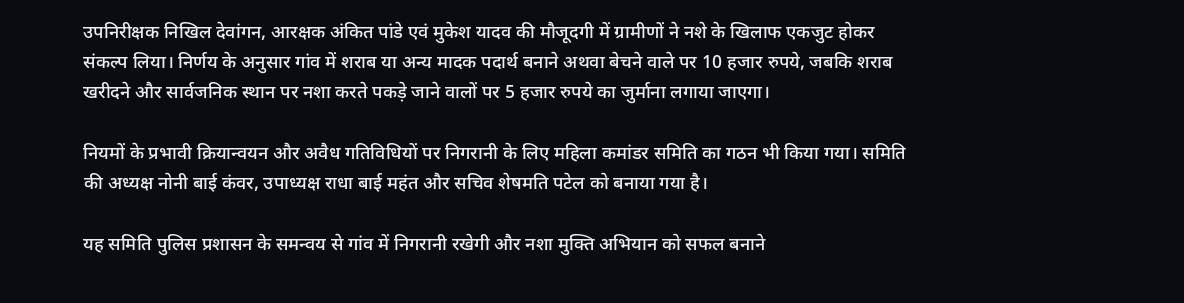उपनिरीक्षक निखिल देवांगन, आरक्षक अंकित पांडे एवं मुकेश यादव की मौजूदगी में ग्रामीणों ने नशे के खिलाफ एकजुट होकर संकल्प लिया। निर्णय के अनुसार गांव में शराब या अन्य मादक पदार्थ बनाने अथवा बेचने वाले पर 10 हजार रुपये, जबकि शराब खरीदने और सार्वजनिक स्थान पर नशा करते पकड़े जाने वालों पर 5 हजार रुपये का जुर्माना लगाया जाएगा।

नियमों के प्रभावी क्रियान्वयन और अवैध गतिविधियों पर निगरानी के लिए महिला कमांडर समिति का गठन भी किया गया। समिति की अध्यक्ष नोनी बाई कंवर, उपाध्यक्ष राधा बाई महंत और सचिव शेषमति पटेल को बनाया गया है।

यह समिति पुलिस प्रशासन के समन्वय से गांव में निगरानी रखेगी और नशा मुक्ति अभियान को सफल बनाने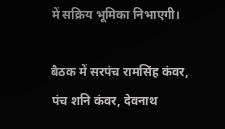में सक्रिय भूमिका निभाएगी।

बैठक में सरपंच रामसिंह कंवर, पंच शनि कंवर, देवनाथ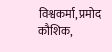विश्वकर्मा, प्रमोद कौशिक,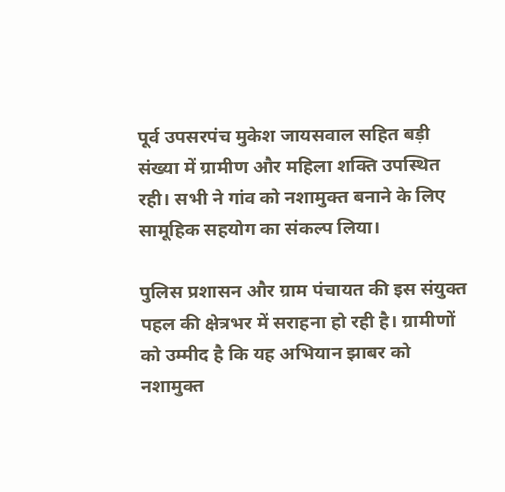पूर्व उपसरपंच मुकेश जायसवाल सहित बड़ी संख्या में ग्रामीण और महिला शक्ति उपस्थित रही। सभी ने गांव को नशामुक्त बनाने के लिए सामूहिक सहयोग का संकल्प लिया।

पुलिस प्रशासन और ग्राम पंचायत की इस संयुक्त पहल की क्षेत्रभर में सराहना हो रही है। ग्रामीणों को उम्मीद है कि यह अभियान झाबर को नशामुक्त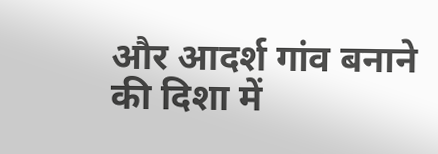और आदर्श गांव बनाने की दिशा में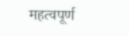महत्वपूर्ण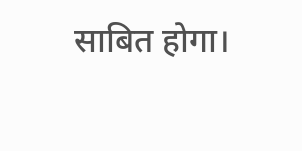साबित होगा।